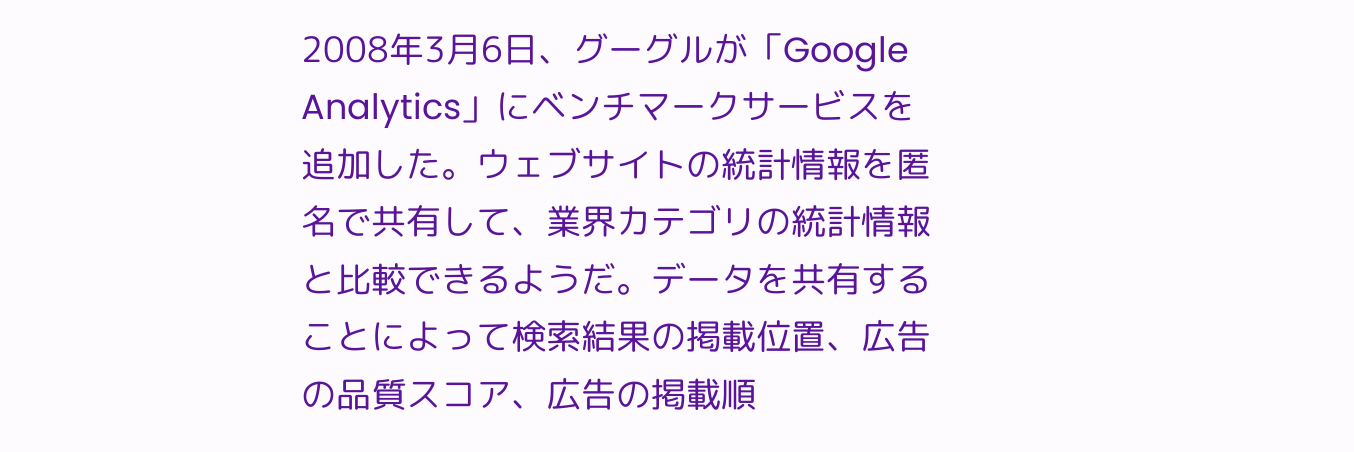2008年3月6日、グーグルが「Google Analytics」にベンチマークサービスを追加した。ウェブサイトの統計情報を匿名で共有して、業界カテゴリの統計情報と比較できるようだ。データを共有することによって検索結果の掲載位置、広告の品質スコア、広告の掲載順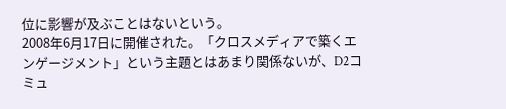位に影響が及ぶことはないという。
2008年6月17日に開催された。「クロスメディアで築くエンゲージメント」という主題とはあまり関係ないが、D2コミュ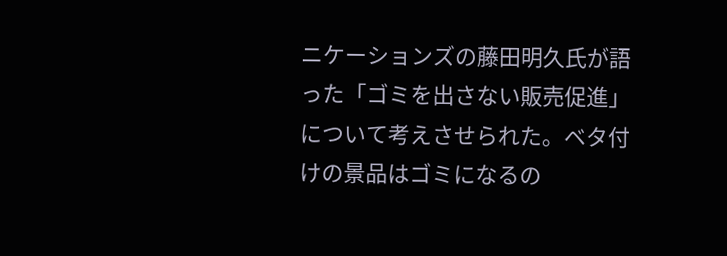ニケーションズの藤田明久氏が語った「ゴミを出さない販売促進」について考えさせられた。ベタ付けの景品はゴミになるの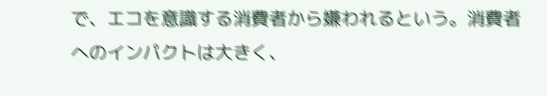で、エコを意識する消費者から嫌われるという。消費者へのインパクトは大きく、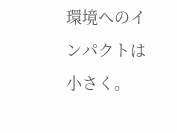環境へのインパクトは小さく。